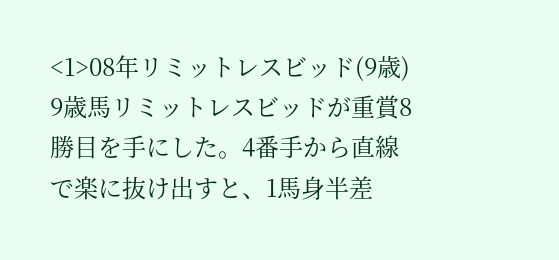<1>08年リミットレスビッド(9歳)
9歳馬リミットレスビッドが重賞8勝目を手にした。4番手から直線で楽に抜け出すと、1馬身半差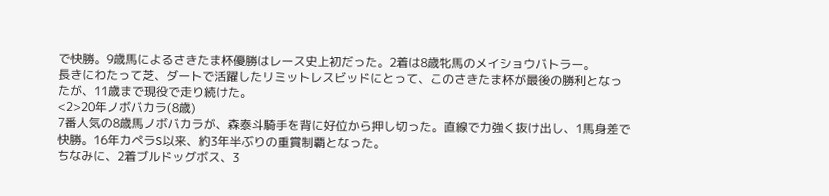で快勝。9歳馬によるさきたま杯優勝はレース史上初だった。2着は8歳牝馬のメイショウバトラー。
長きにわたって芝、ダートで活躍したリミットレスビッドにとって、このさきたま杯が最後の勝利となったが、11歳まで現役で走り続けた。
<2>20年ノボバカラ(8歳)
7番人気の8歳馬ノボバカラが、森泰斗騎手を背に好位から押し切った。直線で力強く抜け出し、1馬身差で快勝。16年カペラS以来、約3年半ぶりの重賞制覇となった。
ちなみに、2着ブルドッグボス、3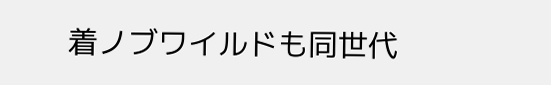着ノブワイルドも同世代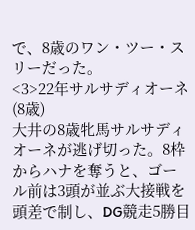で、8歳のワン・ツー・スリーだった。
<3>22年サルサディオーネ(8歳)
大井の8歳牝馬サルサディオーネが逃げ切った。8枠からハナを奪うと、ゴール前は3頭が並ぶ大接戦を頭差で制し、DG競走5勝目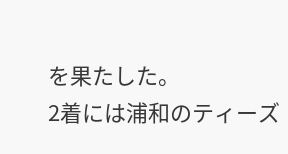を果たした。
2着には浦和のティーズ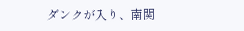ダンクが入り、南関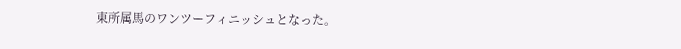東所属馬のワンツーフィニッシュとなった。